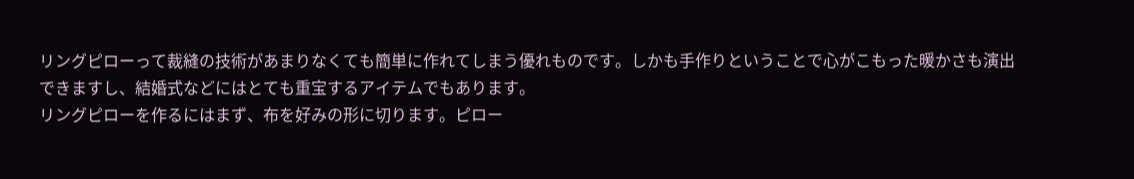リングピローって裁縫の技術があまりなくても簡単に作れてしまう優れものです。しかも手作りということで心がこもった暖かさも演出できますし、結婚式などにはとても重宝するアイテムでもあります。
リングピローを作るにはまず、布を好みの形に切ります。ピロー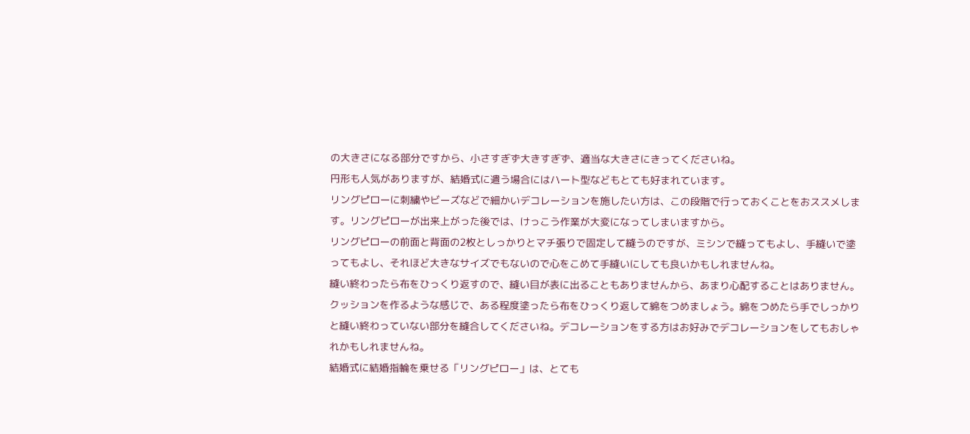の大きさになる部分ですから、小さすぎず大きすぎず、適当な大きさにきってくださいね。
円形も人気がありますが、結婚式に遣う場合にはハート型などもとても好まれています。
リングピローに刺繍やビーズなどで細かいデコレーションを施したい方は、この段階で行っておくことをおススメします。リングピローが出来上がった後では、けっこう作業が大変になってしまいますから。
リングピローの前面と背面の2枚としっかりとマチ張りで固定して縫うのですが、ミシンで縫ってもよし、手縫いで塗ってもよし、それほど大きなサイズでもないので心をこめて手縫いにしても良いかもしれませんね。
縫い終わったら布をひっくり返すので、縫い目が表に出ることもありませんから、あまり心配することはありません。
クッションを作るような感じで、ある程度塗ったら布をひっくり返して綿をつめましょう。綿をつめたら手でしっかりと縫い終わっていない部分を縫合してくださいね。デコレーションをする方はお好みでデコレーションをしてもおしゃれかもしれませんね。
結婚式に結婚指輪を乗せる「リングピロー」は、とても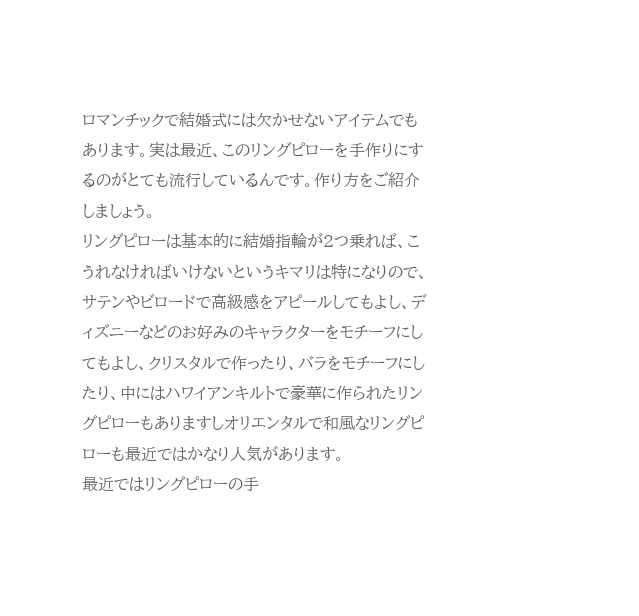ロマンチックで結婚式には欠かせないアイテムでもあります。実は最近、このリングピローを手作りにするのがとても流行しているんです。作り方をご紹介しましょう。
リングピローは基本的に結婚指輪が2つ乗れば、こうれなければいけないというキマリは特になりので、サテンやビロードで高級感をアピールしてもよし、ディズニーなどのお好みのキャラクターをモチーフにしてもよし、クリスタルで作ったり、バラをモチーフにしたり、中にはハワイアンキルトで豪華に作られたリングピローもありますしオリエンタルで和風なリングピローも最近ではかなり人気があります。
最近ではリングピローの手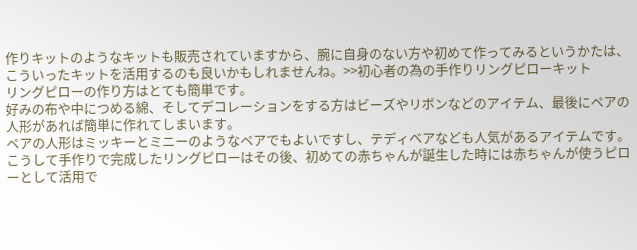作りキットのようなキットも販売されていますから、腕に自身のない方や初めて作ってみるというかたは、こういったキットを活用するのも良いかもしれませんね。>>初心者の為の手作りリングピローキット
リングピローの作り方はとても簡単です。
好みの布や中につめる綿、そしてデコレーションをする方はビーズやリボンなどのアイテム、最後にペアの人形があれば簡単に作れてしまいます。
ペアの人形はミッキーとミニーのようなペアでもよいですし、テディベアなども人気があるアイテムです。
こうして手作りで完成したリングピローはその後、初めての赤ちゃんが誕生した時には赤ちゃんが使うピローとして活用で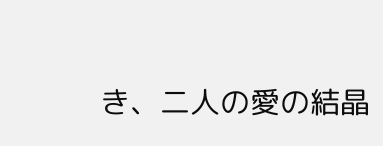き、二人の愛の結晶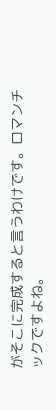がそこに完成すると言うわけです。ロマンチックですよね。